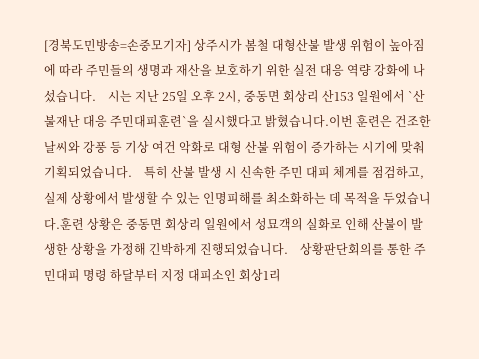[경북도민방송=손중모기자] 상주시가 봄철 대형산불 발생 위험이 높아짐에 따라 주민들의 생명과 재산을 보호하기 위한 실전 대응 역량 강화에 나섰습니다.    시는 지난 25일 오후 2시, 중동면 회상리 산153 일원에서 `산불재난 대응 주민대피훈련`을 실시했다고 밝혔습니다.이번 훈련은 건조한 날씨와 강풍 등 기상 여건 악화로 대형 산불 위험이 증가하는 시기에 맞춰 기획되었습니다.    특히 산불 발생 시 신속한 주민 대피 체계를 점검하고, 실제 상황에서 발생할 수 있는 인명피해를 최소화하는 데 목적을 두었습니다.훈련 상황은 중동면 회상리 일원에서 성묘객의 실화로 인해 산불이 발생한 상황을 가정해 긴박하게 진행되었습니다.    상황판단회의를 통한 주민대피 명령 하달부터 지정 대피소인 회상1리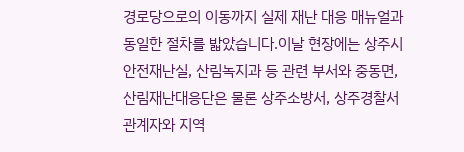경로당으로의 이동까지 실제 재난 대응 매뉴얼과 동일한 절차를 밟았습니다.이날 현장에는 상주시 안전재난실, 산림녹지과 등 관련 부서와 중동면, 산림재난대응단은 물론 상주소방서, 상주경찰서 관계자와 지역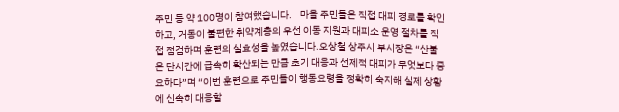주민 등 약 100명이 참여했습니다.    마을 주민들은 직접 대피 경로를 확인하고, 거동이 불편한 취약계층의 우선 이동 지원과 대피소 운영 절차를 직접 점검하며 훈련의 실효성을 높였습니다.오상철 상주시 부시장은 “산불은 단시간에 급속히 확산되는 만큼 초기 대응과 선제적 대피가 무엇보다 중요하다”며 “이번 훈련으로 주민들이 행동요령을 정확히 숙지해 실제 상황에 신속히 대응할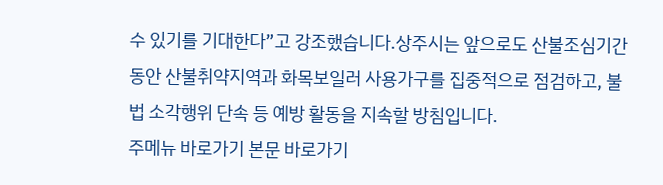수 있기를 기대한다”고 강조했습니다.상주시는 앞으로도 산불조심기간 동안 산불취약지역과 화목보일러 사용가구를 집중적으로 점검하고, 불법 소각행위 단속 등 예방 활동을 지속할 방침입니다.
주메뉴 바로가기 본문 바로가기